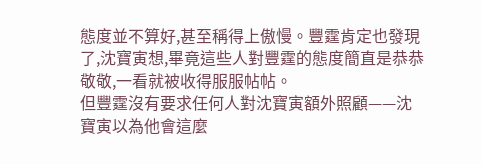態度並不算好,甚至稱得上傲慢。豐霆肯定也發現了,沈寶寅想,畢竟這些人對豐霆的態度簡直是恭恭敬敬,一看就被收得服服帖帖。
但豐霆沒有要求任何人對沈寶寅額外照顧——沈寶寅以為他會這麼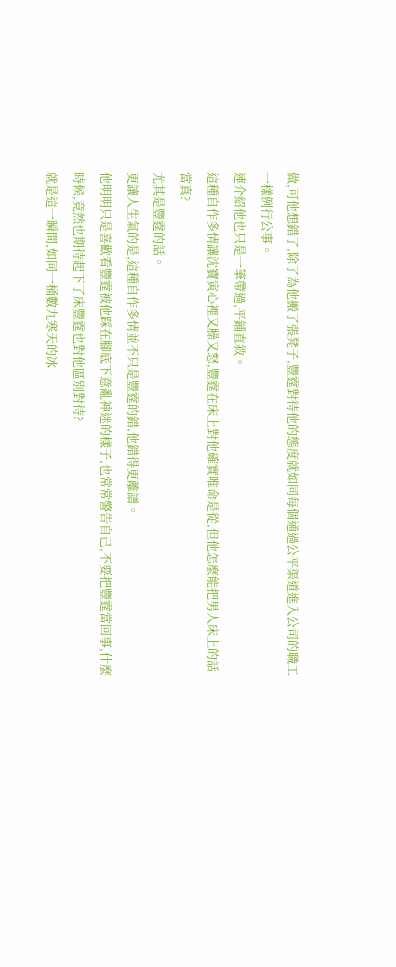做,可他想錯了,除了為他搬了張凳子,豐霆對待他的態度就如同每個通過公平渠道進入公司的職工一樣例行公事。
連介紹他也只是一筆帶過,平鋪直敘。
這種自作多情讓沈寶寅心裡又臊又怒,豐霆在床上對他確實唯命是從,但他怎麼能把男人床上的話當真?
尤其是豐霆的話。
更讓人生氣的是,這種自作多情並不只是豐霆的錯,他錯得更離譜。
他明明只是喜歡看豐霆被他踩在腳底下意亂神迷的樣子,也常常警告自己,不要把豐霆當回事,什麼時候,竟然也期待起下了床豐霆也對他區別對待?
就是這一瞬間,如同一桶數九寒天的冰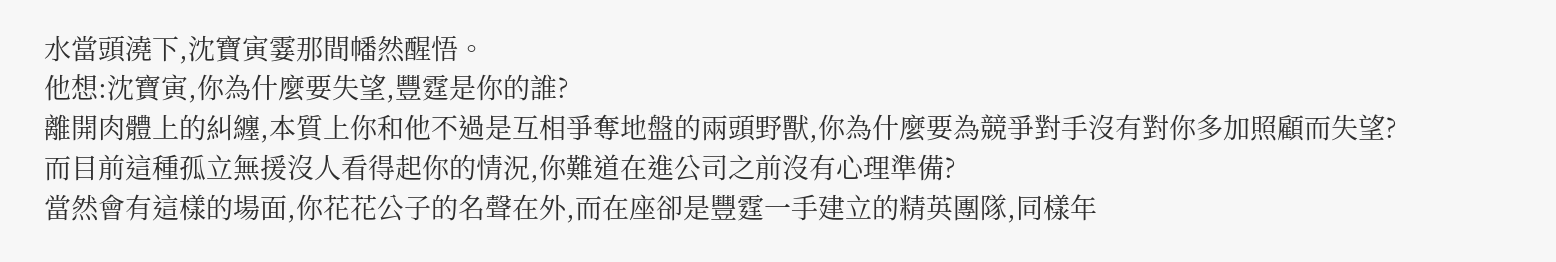水當頭澆下,沈寶寅霎那間幡然醒悟。
他想:沈寶寅,你為什麼要失望,豐霆是你的誰?
離開肉體上的糾纏,本質上你和他不過是互相爭奪地盤的兩頭野獸,你為什麼要為競爭對手沒有對你多加照顧而失望?
而目前這種孤立無援沒人看得起你的情況,你難道在進公司之前沒有心理準備?
當然會有這樣的場面,你花花公子的名聲在外,而在座卻是豐霆一手建立的精英團隊,同樣年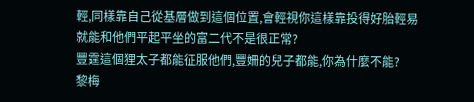輕,同樣靠自己從基層做到這個位置,會輕視你這樣靠投得好胎輕易就能和他們平起平坐的富二代不是很正常?
豐霆這個狸太子都能征服他們,豐姍的兒子都能,你為什麼不能?
黎梅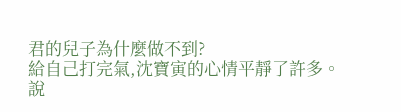君的兒子為什麼做不到?
給自己打完氣,沈寶寅的心情平靜了許多。
說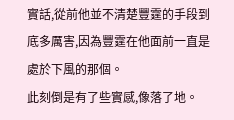實話,從前他並不清楚豐霆的手段到底多厲害,因為豐霆在他面前一直是處於下風的那個。
此刻倒是有了些實感,像落了地。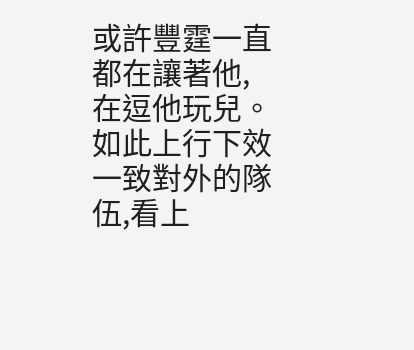或許豐霆一直都在讓著他,在逗他玩兒。
如此上行下效一致對外的隊伍,看上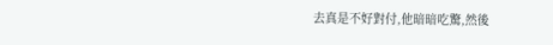去真是不好對付,他暗暗吃驚,然後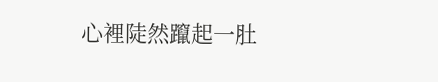心裡陡然躥起一肚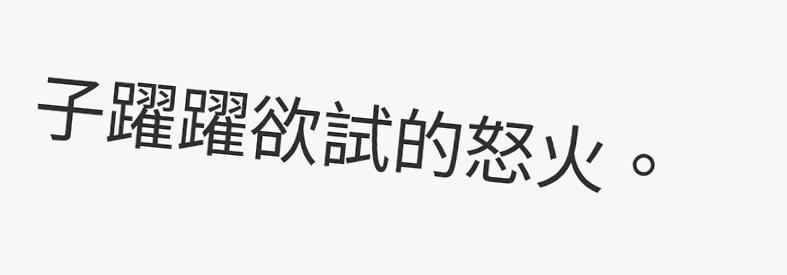子躍躍欲試的怒火。